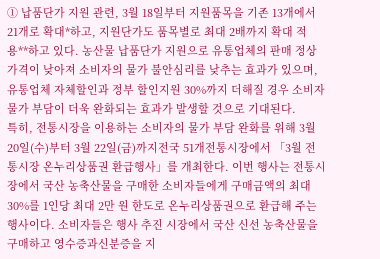① 납품단가 지원 관련, 3월 18일부터 지원품목을 기존 13개에서 21개로 확대*하고, 지원단가도 품목별로 최대 2배까지 확대 적용**하고 있다. 농산물 납품단가 지원으로 유통업체의 판매 정상가격이 낮아져 소비자의 물가 불안심리를 낮추는 효과가 있으며, 유통업체 자체할인과 정부 할인지원 30%까지 더해질 경우 소비자 물가 부담이 더욱 완화되는 효과가 발생할 것으로 기대된다.
특히, 전통시장을 이용하는 소비자의 물가 부담 완화를 위해 3월 20일(수)부터 3월 22일(금)까지전국 51개전통시장에서 「3월 전통시장 온누리상품권 환급행사」를 개최한다. 이번 행사는 전통시장에서 국산 농축산물을 구매한 소비자들에게 구매금액의 최대 30%를 1인당 최대 2만 원 한도로 온누리상품권으로 환급해 주는행사이다. 소비자들은 행사 추진 시장에서 국산 신선 농축산물을 구매하고 영수증과신분증을 지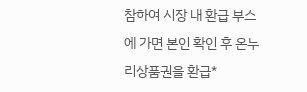참하여 시장 내 환급 부스에 가면 본인 확인 후 온누리상품권을 환급*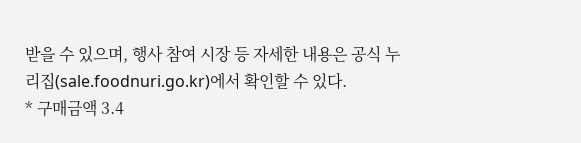받을 수 있으며, 행사 참여 시장 등 자세한 내용은 공식 누리집(sale.foodnuri.go.kr)에서 확인할 수 있다.
* 구매금액 3.4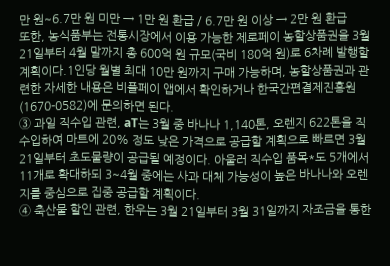만 원~6.7만 원 미만 → 1만 원 환급 / 6.7만 원 이상 → 2만 원 환급
또한, 농식품부는 전통시장에서 이용 가능한 제로페이 농할상품권을 3월 21일부터 4월 말까지 총 600억 원 규모(국비 180억 원)로 6차례 발행할 계획이다.1인당 월별 최대 10만 원까지 구매 가능하며, 농할상품권과 관련한 자세한 내용은 비플페이 앱에서 확인하거나 한국간편결제진흥원(1670-0582)에 문의하면 된다.
③ 과일 직수입 관련, aT는 3월 중 바나나 1,140톤, 오렌지 622톤을 직수입하여 마트에 20% 정도 낮은 가격으로 공급할 계획으로 빠르면 3월 21일부터 초도물량이 공급될 예정이다. 아울러 직수입 품목*도 5개에서 11개로 확대하되 3~4월 중에는 사과 대체 가능성이 높은 바나나와 오렌지를 중심으로 집중 공급할 계획이다.
④ 축산물 할인 관련, 한우는 3월 21일부터 3월 31일까지 자조금을 통한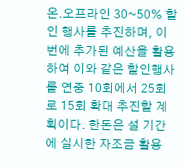온․오프라인 30~50% 할인 행사를 추진하며, 이번에 추가된 예산을 활용하여 이와 같은 할인행사를 연중 10회에서 25회로 15회 확대 추진할 계획이다. 한돈은 설 기간에 실시한 자조금 활용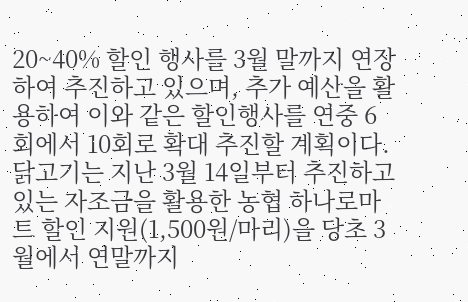20~40% 할인 행사를 3월 말까지 연장하여 추진하고 있으며, 추가 예산을 활용하여 이와 같은 할인행사를 연중 6회에서 10회로 확대 추진할 계획이다. 닭고기는 지난 3월 14일부터 추진하고 있는 자조금을 활용한 농협 하나로마트 할인 지원(1,500원/마리)을 당초 3월에서 연말까지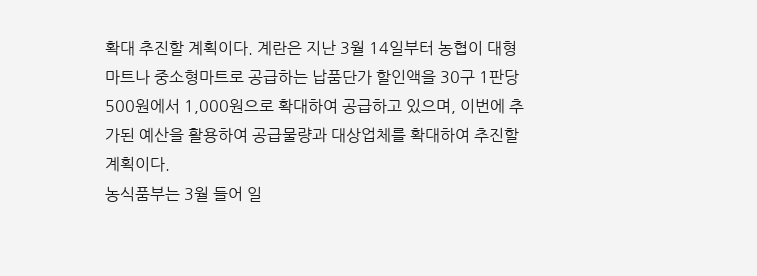확대 추진할 계획이다. 계란은 지난 3월 14일부터 농협이 대형마트나 중소형마트로 공급하는 납품단가 할인액을 30구 1판당 500원에서 1,000원으로 확대하여 공급하고 있으며, 이번에 추가된 예산을 활용하여 공급물량과 대상업체를 확대하여 추진할 계획이다.
농식품부는 3월 들어 일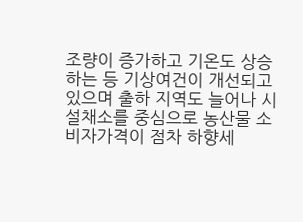조량이 증가하고 기온도 상승하는 등 기상여건이 개선되고 있으며 출하 지역도 늘어나 시설채소를 중심으로 농산물 소비자가격이 점차 하향세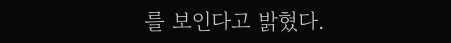를 보인다고 밝혔다.